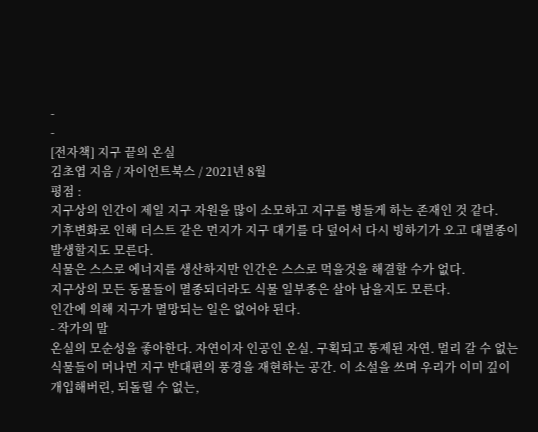-
-
[전자책] 지구 끝의 온실
김초엽 지음 / 자이언트북스 / 2021년 8월
평점 :
지구상의 인간이 제일 지구 자원을 많이 소모하고 지구를 병들게 하는 존재인 것 같다.
기후변화로 인해 더스트 같은 먼지가 지구 대기를 다 덮어서 다시 빙하기가 오고 대멸종이 발생할지도 모른다.
식물은 스스로 에너지를 생산하지만 인간은 스스로 먹을것을 해결할 수가 없다.
지구상의 모든 동물들이 멸종되더라도 식물 일부종은 살아 남을지도 모른다.
인간에 의해 지구가 멸망되는 일은 없어야 된다.
- 작가의 말
온실의 모순성을 좋아한다. 자연이자 인공인 온실. 구획되고 통제된 자연. 멀리 갈 수 없는 식물들이 머나먼 지구 반대편의 풍경을 재현하는 공간. 이 소설을 쓰며 우리가 이미 깊이 개입해버린, 되돌릴 수 없는,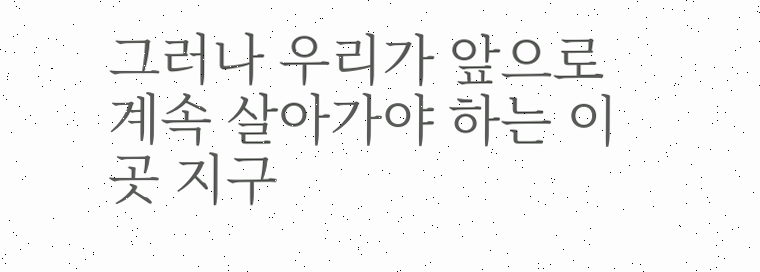그러나 우리가 앞으로 계속 살아가야 하는 이곳 지구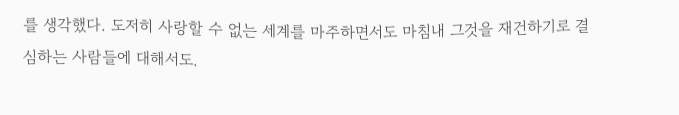를 생각했다. 도저히 사랑할 수 없는 세계를 마주하면서도 마침내 그것을 재건하기로 결심하는 사람들에 대해서도.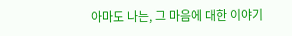아마도 나는, 그 마음에 대한 이야기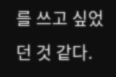를 쓰고 싶었던 것 같다.